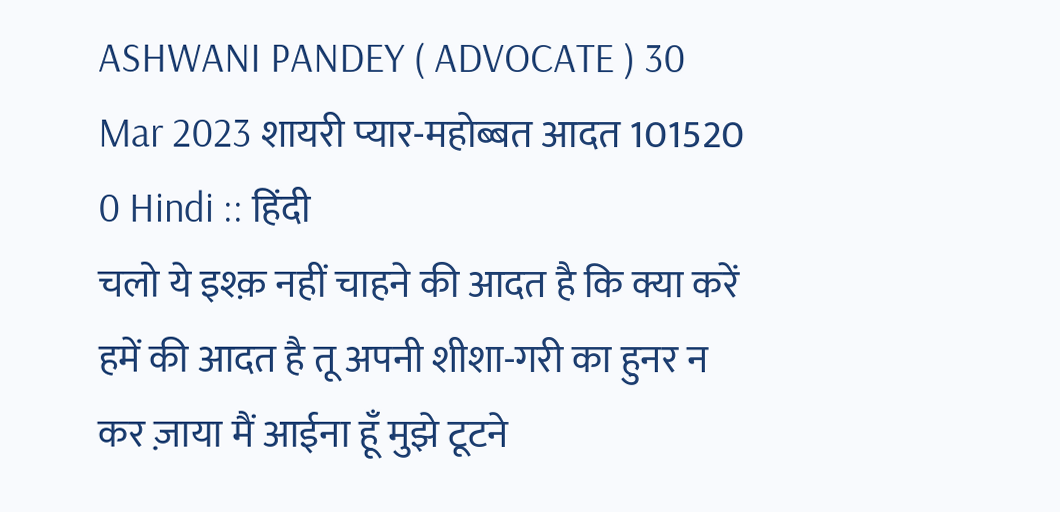ASHWANI PANDEY ( ADVOCATE ) 30 Mar 2023 शायरी प्यार-महोब्बत आदत 101520 0 Hindi :: हिंदी
चलो ये इश्क़ नहीं चाहने की आदत है कि क्या करें हमें की आदत है तू अपनी शीशा-गरी का हुनर न कर ज़ाया मैं आईना हूँ मुझे टूटने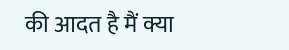की आदत है मैं क्या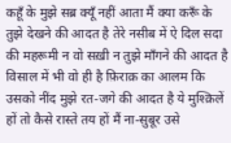कहूँ के मुझे सब्र क्यूँ नहीं आता मैं क्या करूँ के तुझे देखने की आदत है तेरे नसीब में ऐ दिल सदा की महरूमी न वो सख़ी न तुझे माँगने की आदत है विसाल में भी वो ही है फ़िराक़ का आलम कि उसको नींद मुझे रत-जगे की आदत है ये मुश्क़िलें हों तो कैसे रास्ते तय हों मैं ना-सुबूर उसे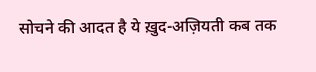सोचने की आदत है ये ख़ुद-अज़ियती कब तक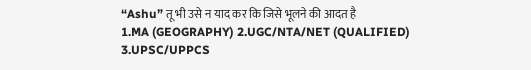“Ashu” तू भी उसे न याद कर कि जिसे भूलने की आदत है
1.MA (GEOGRAPHY) 2.UGC/NTA/NET (QUALIFIED) 3.UPSC/UPPCS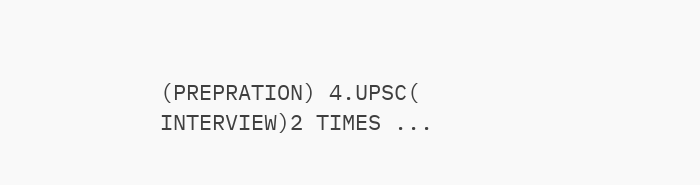(PREPRATION) 4.UPSC( INTERVIEW)2 TIMES ...